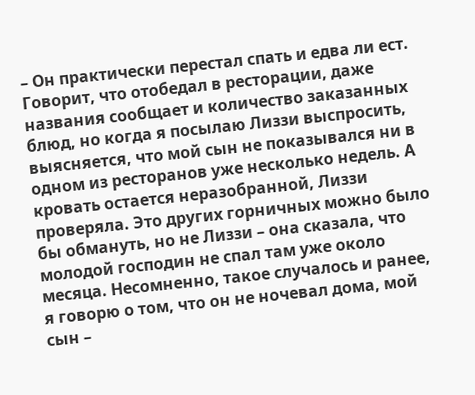– Он практически перестал спать и едва ли ест. Говорит, что отобедал в ресторации, даже названия сообщает и количество заказанных блюд, но когда я посылаю Лиззи выспросить, выясняется, что мой сын не показывался ни в одном из ресторанов уже несколько недель. А кровать остается неразобранной, Лиззи проверяла. Это других горничных можно было бы обмануть, но не Лиззи – она сказала, что молодой господин не спал там уже около месяца. Несомненно, такое случалось и ранее, я говорю о том, что он не ночевал дома, мой сын –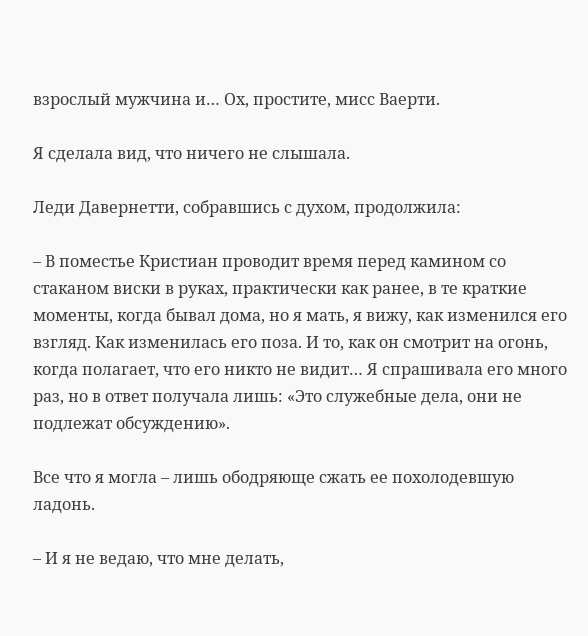взрослый мужчина и… Ох, простите, мисс Ваерти.

Я сделала вид, что ничего не слышала.

Леди Давернетти, собравшись с духом, продолжила:

– В поместье Кристиан проводит время перед камином со стаканом виски в руках, практически как ранее, в те краткие моменты, когда бывал дома, но я мать, я вижу, как изменился его взгляд. Как изменилась его поза. И то, как он смотрит на огонь, когда полагает, что его никто не видит… Я спрашивала его много раз, но в ответ получала лишь: «Это служебные дела, они не подлежат обсуждению».

Все что я могла – лишь ободряюще сжать ее похолодевшую ладонь.

– И я не ведаю, что мне делать,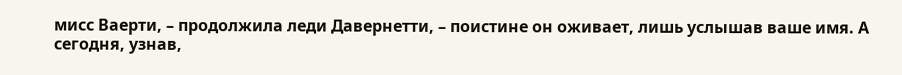мисс Ваерти, – продолжила леди Давернетти, – поистине он оживает, лишь услышав ваше имя. А сегодня, узнав,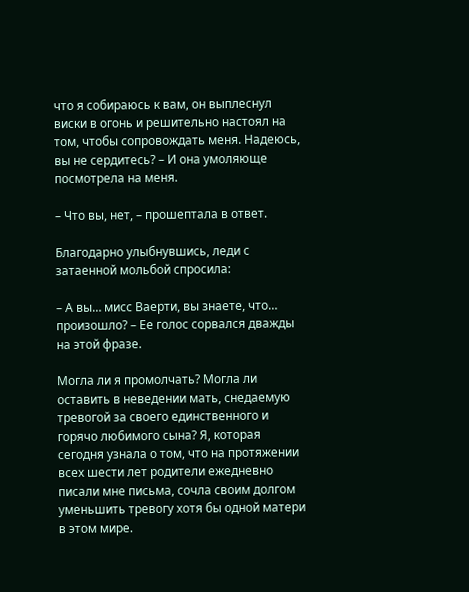что я собираюсь к вам, он выплеснул виски в огонь и решительно настоял на том, чтобы сопровождать меня. Надеюсь, вы не сердитесь? – И она умоляюще посмотрела на меня.

– Что вы, нет, – прошептала в ответ.

Благодарно улыбнувшись, леди с затаенной мольбой спросила:

– А вы… мисс Ваерти, вы знаете, что… произошло? – Ее голос сорвался дважды на этой фразе.

Могла ли я промолчать? Могла ли оставить в неведении мать, снедаемую тревогой за своего единственного и горячо любимого сына? Я, которая сегодня узнала о том, что на протяжении всех шести лет родители ежедневно писали мне письма, сочла своим долгом уменьшить тревогу хотя бы одной матери в этом мире.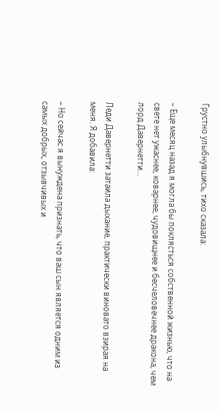Грустно улыбнувшись, тихо сказала:

– Еще месяц назад я могла бы поклясться собственной жизнью, что на свете нет ужаснее, коварнее, чудовищнее и бесчеловечнее дракона, чем лорд Давернетти…

Леди Давернетти затаила дыхание, практически виновато взирая на меня. Я добавила:

– Но сейчас я вынуждена признать, что ваш сын является одним из самых добрых, отзывчивых и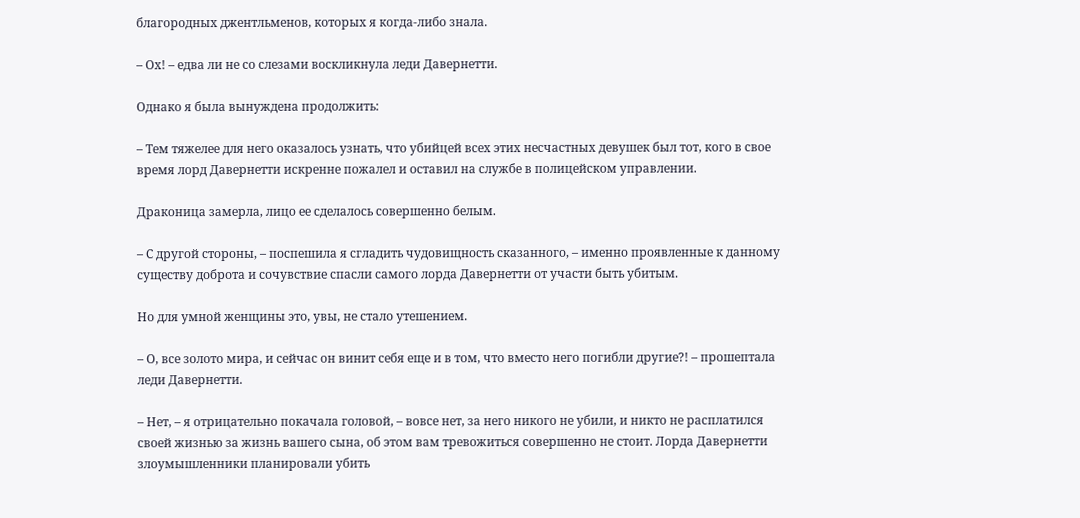благородных джентльменов, которых я когда-либо знала.

– Ох! – едва ли не со слезами воскликнула леди Давернетти.

Однако я была вынуждена продолжить:

– Тем тяжелее для него оказалось узнать, что убийцей всех этих несчастных девушек был тот, кого в свое время лорд Давернетти искренне пожалел и оставил на службе в полицейском управлении.

Драконица замерла, лицо ее сделалось совершенно белым.

– С другой стороны, – поспешила я сгладить чудовищность сказанного, – именно проявленные к данному существу доброта и сочувствие спасли самого лорда Давернетти от участи быть убитым.

Но для умной женщины это, увы, не стало утешением.

– О, все золото мира, и сейчас он винит себя еще и в том, что вместо него погибли другие?! – прошептала леди Давернетти.

– Нет, – я отрицательно покачала головой, – вовсе нет, за него никого не убили, и никто не расплатился своей жизнью за жизнь вашего сына, об этом вам тревожиться совершенно не стоит. Лорда Давернетти злоумышленники планировали убить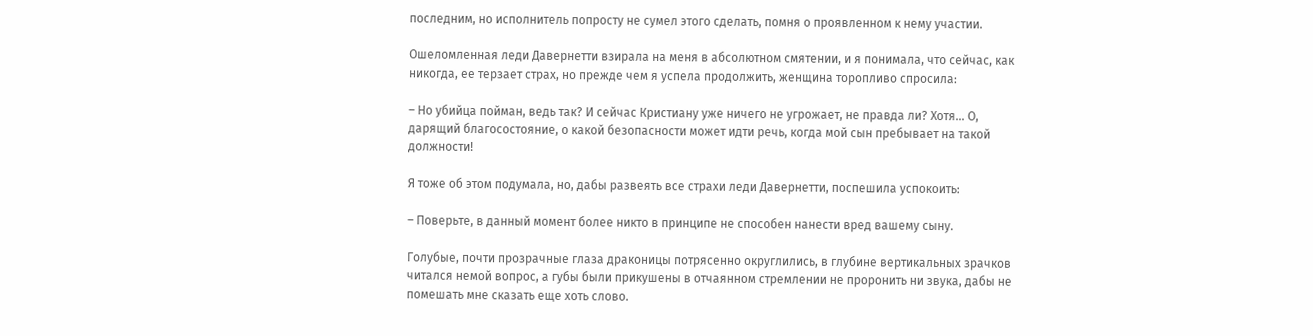последним, но исполнитель попросту не сумел этого сделать, помня о проявленном к нему участии.

Ошеломленная леди Давернетти взирала на меня в абсолютном смятении, и я понимала, что сейчас, как никогда, ее терзает страх, но прежде чем я успела продолжить, женщина торопливо спросила:

– Но убийца пойман, ведь так? И сейчас Кристиану уже ничего не угрожает, не правда ли? Хотя… О, дарящий благосостояние, о какой безопасности может идти речь, когда мой сын пребывает на такой должности!

Я тоже об этом подумала, но, дабы развеять все страхи леди Давернетти, поспешила успокоить:

– Поверьте, в данный момент более никто в принципе не способен нанести вред вашему сыну.

Голубые, почти прозрачные глаза драконицы потрясенно округлились, в глубине вертикальных зрачков читался немой вопрос, а губы были прикушены в отчаянном стремлении не проронить ни звука, дабы не помешать мне сказать еще хоть слово.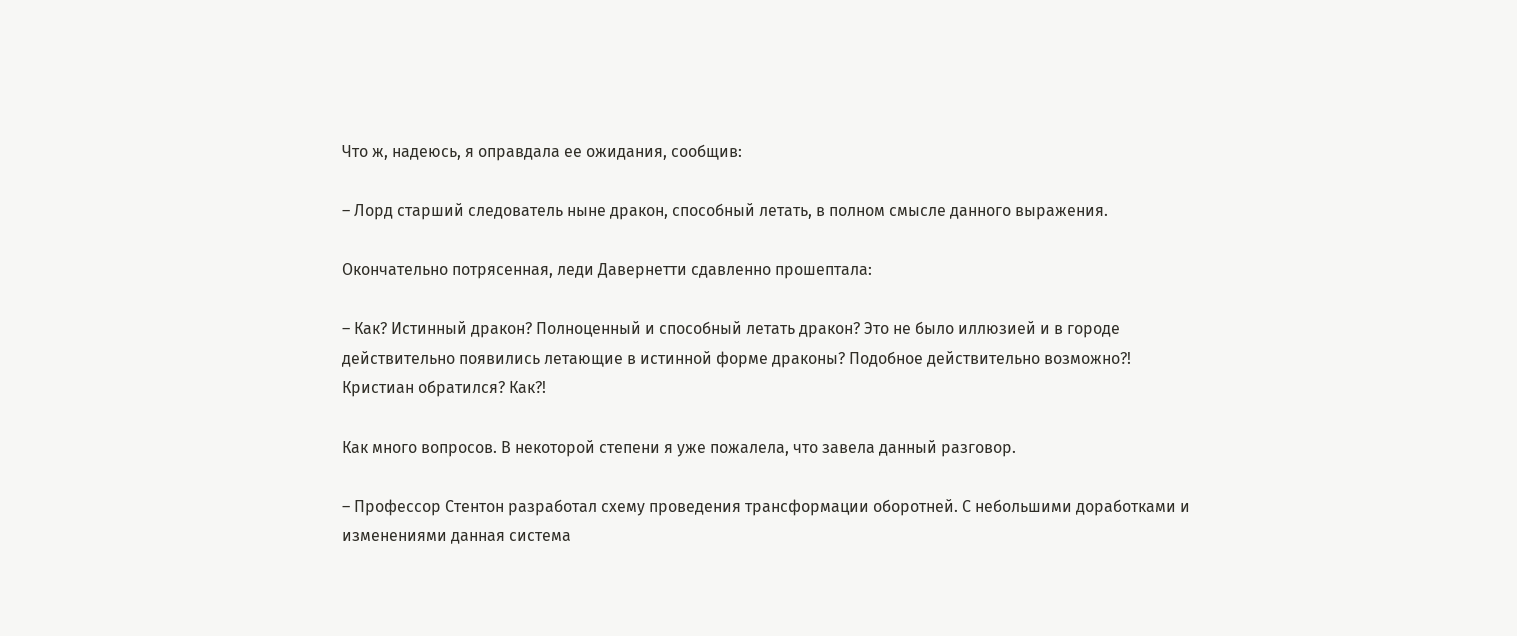Что ж, надеюсь, я оправдала ее ожидания, сообщив:

– Лорд старший следователь ныне дракон, способный летать, в полном смысле данного выражения.

Окончательно потрясенная, леди Давернетти сдавленно прошептала:

– Как? Истинный дракон? Полноценный и способный летать дракон? Это не было иллюзией и в городе действительно появились летающие в истинной форме драконы? Подобное действительно возможно?! Кристиан обратился? Как?!

Как много вопросов. В некоторой степени я уже пожалела, что завела данный разговор.

– Профессор Стентон разработал схему проведения трансформации оборотней. С небольшими доработками и изменениями данная система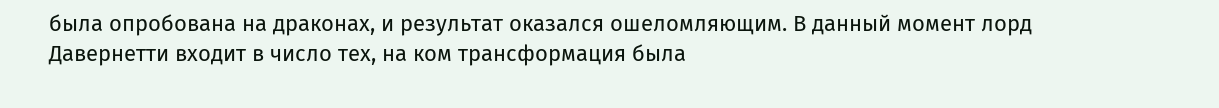была опробована на драконах, и результат оказался ошеломляющим. В данный момент лорд Давернетти входит в число тех, на ком трансформация была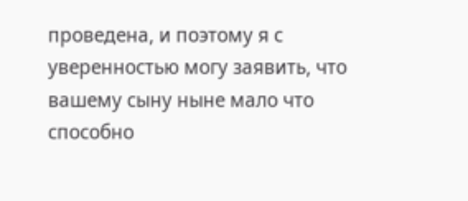проведена, и поэтому я с уверенностью могу заявить, что вашему сыну ныне мало что способно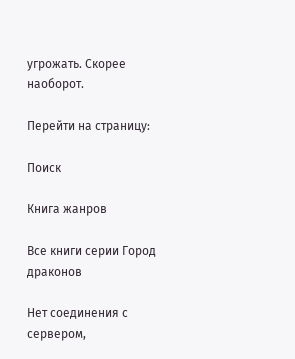угрожать. Скорее наоборот.

Перейти на страницу:

Поиск

Книга жанров

Все книги серии Город драконов

Нет соединения с сервером,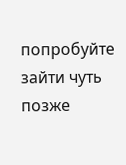попробуйте зайти чуть позже